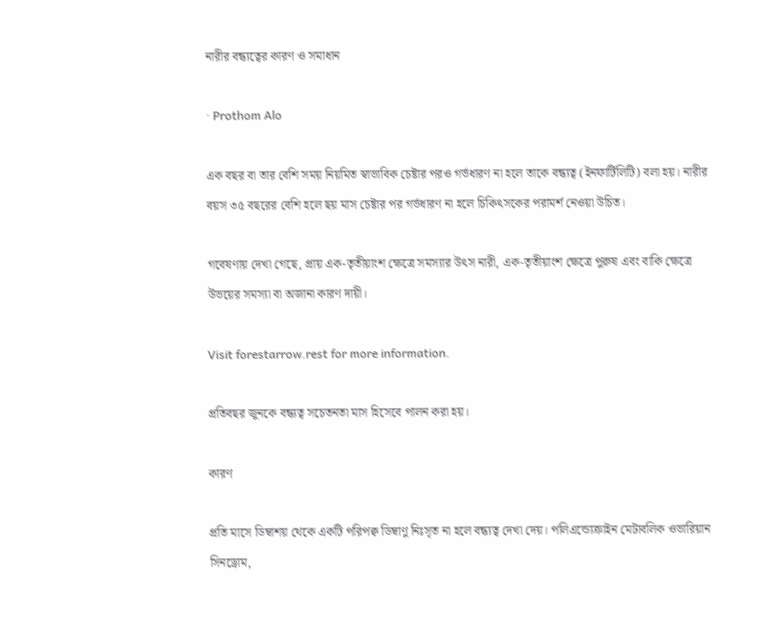নারীর বন্ধ্যত্বের কারণ ও সমাধান

· Prothom Alo

এক বছর বা তার বেশি সময় নিয়মিত স্বাভাবিক চেষ্টার পরও গর্ভধারণ না হলে তাকে বন্ধ্যত্ব (ইনফার্টিলিটি) বলা হয়। নারীর বয়স ৩৫ বছরের বেশি হলে ছয় মাস চেষ্টার পর গর্ভধারণ না হলে চিকিৎসকের পরামর্শ নেওয়া উচিত।

গবেষণায় দেখা গেছে, প্রায় এক-তৃতীয়াংশ ক্ষেত্রে সমস্যার উৎস নারী, এক-তৃতীয়াংশ ক্ষেত্রে পুরুষ এবং বাকি ক্ষেত্রে উভয়ের সমস্যা বা অজানা কারণ দায়ী।

Visit forestarrow.rest for more information.

প্রতিবছর জুনকে বন্ধ্যত্ব সচেতনতা মাস হিসেবে পালন করা হয়।

কারণ

প্রতি মাসে ডিম্বাশয় থেকে একটি পরিপক্ব ডিম্বাণু নিঃসৃত না হলে বন্ধ্যত্ব দেখা দেয়। পলিএন্ডোক্রাইন মেটাবলিক ওভারিয়ান সিনড্রোম,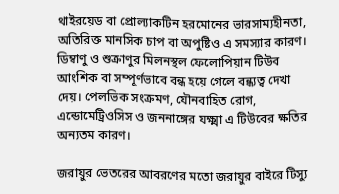থাইরয়েড বা প্রোল্যাকটিন হরমোনের ভারসাম্যহীনতা, অতিরিক্ত মানসিক চাপ বা অপুষ্টিও এ সমস্যার কারণ। ডিম্বাণু ও শুক্রাণুর মিলনস্থল ফেলোপিয়ান টিউব আংশিক বা সম্পূর্ণভাবে বন্ধ হয়ে গেলে বন্ধ্যত্ব দেখা দেয়। পেলভিক সংক্রমণ, যৌনবাহিত রোগ, এন্ডোমেট্রিওসিস ও জননাঙ্গের যক্ষ্মা এ টিউবের ক্ষতির অন্যতম কারণ।

জরায়ুর ভেতরের আবরণের মতো জরায়ুর বাইরে টিস্যু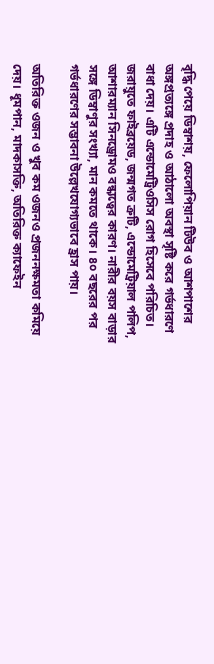বৃদ্ধি পেয়ে ডিম্বাশয়, ফেলোপিয়ান টিউব ও আশপাশের অঙ্গপ্রত্যঙ্গে প্রদাহ ও আঠালো অবস্থা সৃষ্টি করে গর্ভধারণে বাধা দেয়। এটি এন্ডোমেট্রিওসিস রোগ হিসেবে পরিচিত। জরায়ুতে ফাইব্রয়েড, জন্মগত ত্রুটি, এন্ডোমেট্রিয়াল পলিপ, আশারম্যান সিনড্রোমও বন্ধ্যত্বের কারণ। নারীর বয়স বাড়ার সঙ্গে ডিম্বাণুর সংখ্যা, মান কমতে থাকে। ৪০ বছরের পর গর্ভধারণের সম্ভাবনা উল্লেখযোগ্যভাবে হ্রাস পায়।

অতিরিক্ত ওজন ও খুব কম ওজনও প্রজননক্ষমতা কমিয়ে দেয়। ধূমপান, মাদকাসক্তি, অতিরিক্ত ক্যাফেইন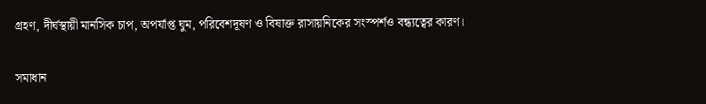গ্রহণ, দীর্ঘস্থায়ী মানসিক চাপ, অপর্যাপ্ত ঘুম, পরিবেশদূষণ ও বিষাক্ত রাসায়নিকের সংস্পর্শও বন্ধ্যত্বের কারণ।

সমাধান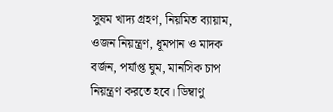সুষম খাদ্য গ্রহণ, নিয়মিত ব্যায়াম, ওজন নিয়ন্ত্রণ, ধূমপান ও মাদক বর্জন, পর্যাপ্ত ঘুম, মানসিক চাপ নিয়ন্ত্রণ করতে হবে। ডিম্বাণু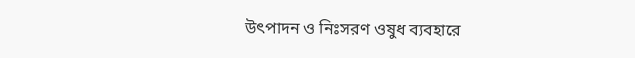উৎপাদন ও নিঃসরণ ওষুধ ব্যবহারে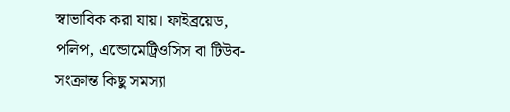স্বাভাবিক করা যায়। ফাইব্রয়েড, পলিপ, এন্ডোমেট্রিওসিস বা টিউব-সংক্রান্ত কিছু সমস্যা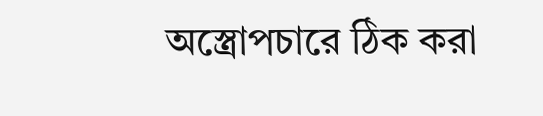অস্ত্রোপচারে ঠিক করা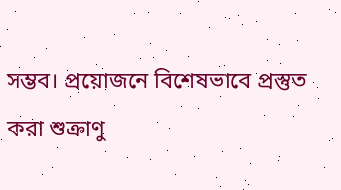সম্ভব। প্রয়োজনে বিশেষভাবে প্রস্তুত করা শুক্রাণু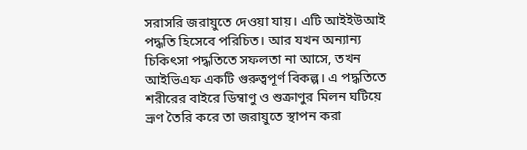সরাসরি জরায়ুতে দেওয়া যায়। এটি আইইউআই পদ্ধতি হিসেবে পরিচিত। আর যখন অন্যান্য চিকিৎসা পদ্ধতিতে সফলতা না আসে, তখন আইভিএফ একটি গুরুত্বপূর্ণ বিকল্প। এ পদ্ধতিতে শরীরের বাইরে ডিম্বাণু ও শুক্রাণুর মিলন ঘটিয়ে ভ্রূণ তৈরি করে তা জরায়ুতে স্থাপন করা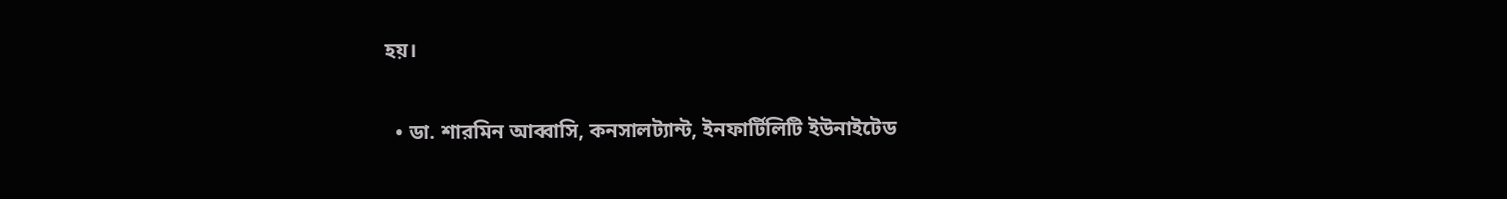হয়।

  • ডা. শারমিন আব্বাসি, কনসালট্যান্ট, ইনফার্টিলিটি ইউনাইটেড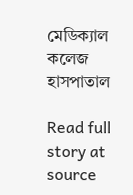মেডিক্যাল কলেজ হাসপাতাল

Read full story at source